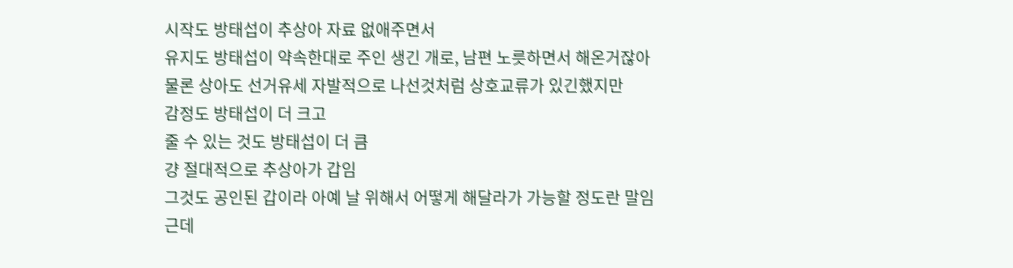시작도 방태섭이 추상아 자료 없애주면서
유지도 방태섭이 약속한대로 주인 생긴 개로, 남편 노릇하면서 해온거잖아
물론 상아도 선거유세 자발적으로 나선것처럼 상호교류가 있긴했지만
감정도 방태섭이 더 크고
줄 수 있는 것도 방태섭이 더 큼
걍 절대적으로 추상아가 갑임
그것도 공인된 갑이라 아예 날 위해서 어떻게 해달라가 가능할 정도란 말임
근데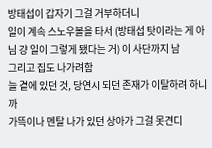방태섭이 갑자기 그걸 거부하더니
일이 계속 스노우볼을 타서 (방태섭 탓이라는 게 아님 걍 일이 그렇게 됐다는 거) 이 사단까지 남
그리고 집도 나가려함
늘 곁에 있던 것, 당연시 되던 존재가 이탈하려 하니까
가뜩이나 멘탈 나가 있던 상아가 그걸 못견디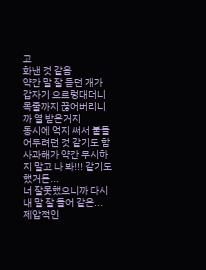고
화낸 것 같음
약간 말 잘 듣던 개가 갑자기 으르렁대더니 목줄까지 끊어버리니까 열 받은거지
동시에 억지 써서 붙들어두려던 것 같기도 함
사과해가 약간 무시하지 말고 나 봐!!! 같기도 했거든...
너 잘못했으니까 다시 내 말 잘 들어 같은... 제압적인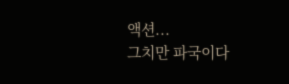액션...
그치만 파국이다